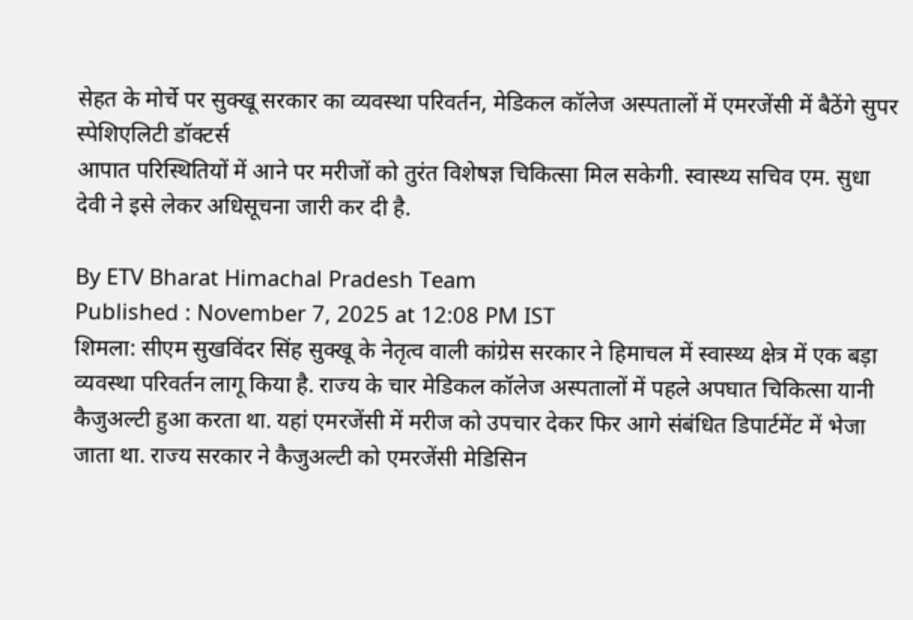सेहत के मोर्चे पर सुक्खू सरकार का व्यवस्था परिवर्तन, मेडिकल कॉलेज अस्पतालों में एमरजेंसी में बैठेंगे सुपर स्पेशिएलिटी डॉक्टर्स
आपात परिस्थितियों में आने पर मरीजों को तुरंत विशेषज्ञ चिकित्सा मिल सकेगी. स्वास्थ्य सचिव एम. सुधा देवी ने इसे लेकर अधिसूचना जारी कर दी है.

By ETV Bharat Himachal Pradesh Team
Published : November 7, 2025 at 12:08 PM IST
शिमला: सीएम सुखविंदर सिंह सुक्खू के नेतृत्व वाली कांग्रेस सरकार ने हिमाचल में स्वास्थ्य क्षेत्र में एक बड़ा व्यवस्था परिवर्तन लागू किया है. राज्य के चार मेडिकल कॉलेज अस्पतालों में पहले अपघात चिकित्सा यानी कैजुअल्टी हुआ करता था. यहां एमरजेंसी में मरीज को उपचार देकर फिर आगे संबंधित डिपार्टमेंट में भेजा जाता था. राज्य सरकार ने कैजुअल्टी को एमरजेंसी मेडिसिन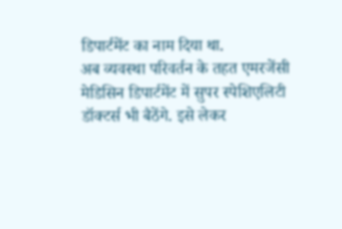डिपार्टमेंट का नाम दिया था.
अब व्यवस्था परिवर्तन के तहत एमरजेंसी मेडिसिन डिपार्टमेंट में सुपर स्पेशिएलिटी डॉक्टर्स भी बैठेंगे. इसे लेकर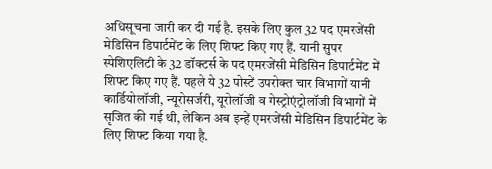अधिसूचना जारी कर दी गई है. इसके लिए कुल 32 पद एमरजेंसी मेडिसिन डिपार्टमेंट के लिए शिफ्ट किए गए हैं. यानी सुपर स्पेशिएलिटी के 32 डॉक्टर्स के पद एमरजेंसी मेडिसिन डिपार्टमेंट में शिफ्ट किए गए हैं. पहले ये 32 पोस्टें उपरोक्त चार विभागों यानी कार्डियोलॉजी, न्यूरोसर्जरी, यूरोलॉजी व गेस्ट्रोएंट्रोलॉजी विभागों में सृजित की गई थी, लेकिन अब इन्हें एमरजेंसी मेडिसिन डिपार्टमेंट के लिए शिफ्ट किया गया है.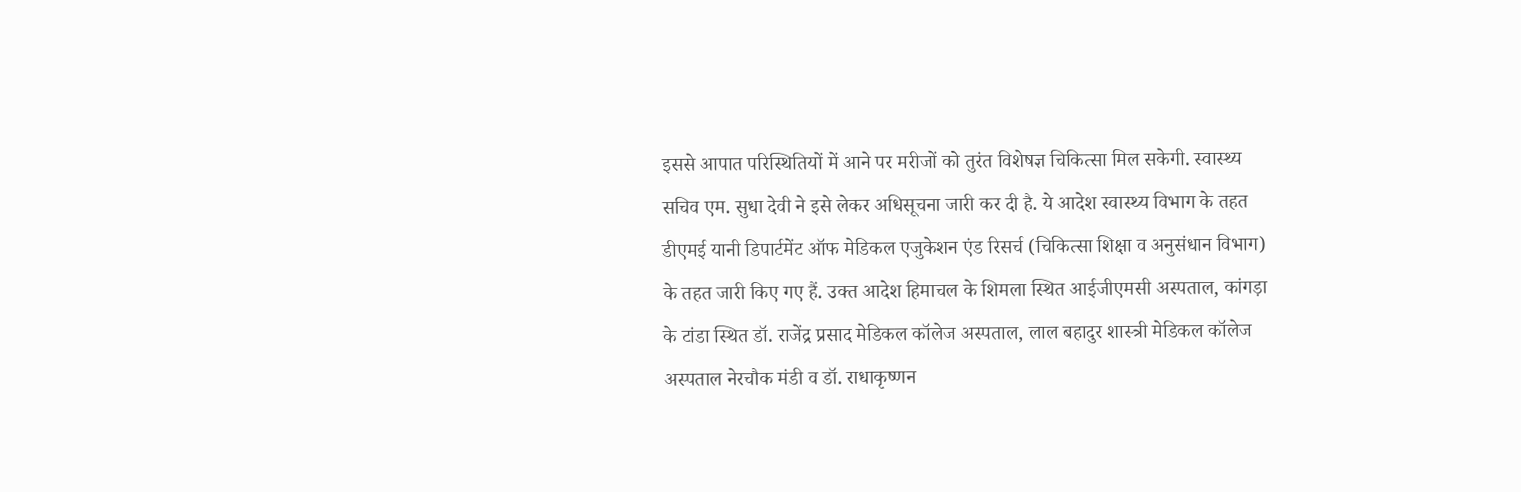इससे आपात परिस्थितियों में आने पर मरीजों को तुरंत विशेषज्ञ चिकित्सा मिल सकेगी. स्वास्थ्य सचिव एम. सुधा देवी ने इसे लेकर अधिसूचना जारी कर दी है. ये आदेश स्वास्थ्य विभाग के तहत डीएमई यानी डिपार्टमेंट ऑफ मेडिकल एजुकेशन एंड रिसर्च (चिकित्सा शिक्षा व अनुसंधान विभाग) के तहत जारी किए गए हैं. उक्त आदेश हिमाचल के शिमला स्थित आईजीएमसी अस्पताल, कांगड़ा के टांडा स्थित डॉ. राजेंद्र प्रसाद मेडिकल कॉलेज अस्पताल, लाल बहादुर शास्त्री मेडिकल कॉलेज अस्पताल नेरचौक मंडी व डॉ. राधाकृष्णन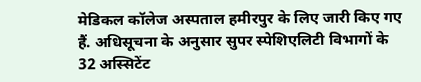मेडिकल कॉलेज अस्पताल हमीरपुर के लिए जारी किए गए हैं. अधिसूचना के अनुसार सुपर स्पेशिएलिटी विभागों के 32 अस्सिटेंट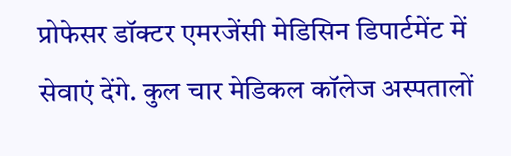प्रोफेसर डॉक्टर एमरजेंसी मेडिसिन डिपार्टमेंट में सेवाएं देंगे. कुल चार मेडिकल कॉलेज अस्पतालों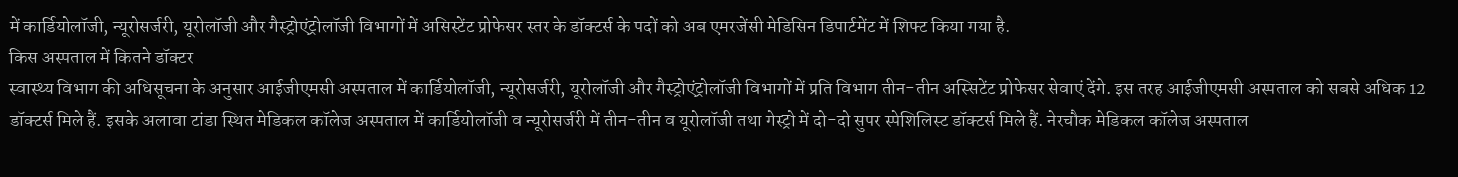में कार्डियोलॉजी, न्यूरोसर्जरी, यूरोलॉजी और गैस्ट्रोएंट्रोलॉजी विभागों में असिस्टेंट प्रोफेसर स्तर के डॉक्टर्स के पदों को अब एमरजेंसी मेडिसिन डिपार्टमेंट में शिफ्ट किया गया है.
किस अस्पताल में कितने डॉक्टर
स्वास्थ्य विभाग की अधिसूचना के अनुसार आईजीएमसी अस्पताल में कार्डियोलॉजी, न्यूरोसर्जरी, यूरोलॉजी और गैस्ट्रोएंट्रोलॉजी विभागों में प्रति विभाग तीन-तीन अस्सिटेंट प्रोफेसर सेवाएं देंगे. इस तरह आईजीएमसी अस्पताल को सबसे अधिक 12 डॉक्टर्स मिले हैं. इसके अलावा टांडा स्थित मेडिकल कॉलेज अस्पताल में कार्डियोलॉजी व न्यूरोसर्जरी में तीन-तीन व यूरोलॉजी तथा गेस्ट्रो में दो-दो सुपर स्पेशिलिस्ट डॉक्टर्स मिले हैं. नेरचौक मेडिकल कॉलेज अस्पताल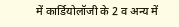में कार्डियोलॉजी के 2 व अन्य में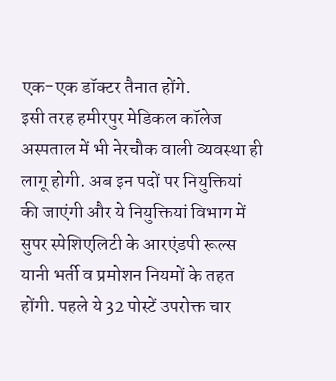एक-एक डॉक्टर तैनात होंगे.
इसी तरह हमीरपुर मेडिकल कॉलेज अस्पताल में भी नेरचौक वाली व्यवस्था ही लागू होगी. अब इन पदों पर नियुक्तियां की जाएंगी और ये नियुक्तियां विभाग में सुपर स्पेशिएलिटी के आरएंडपी रूल्स यानी भर्ती व प्रमोशन नियमों के तहत होंगी. पहले ये 32 पोस्टें उपरोक्त चार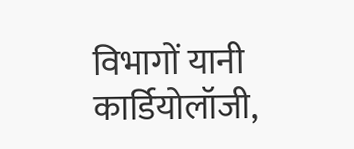विभागों यानी कार्डियोलॉजी,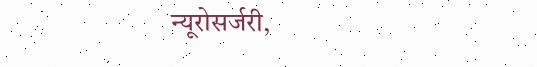न्यूरोसर्जरी,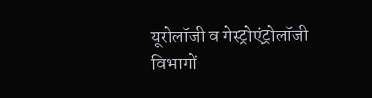यूरोलॉजी व गेस्ट्रोएंट्रोलॉजी विभागों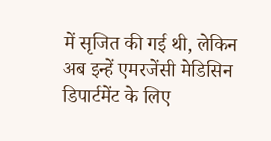में सृजित की गई थी, लेकिन अब इन्हें एमरजेंसी मेडिसिन डिपार्टमेंट के लिए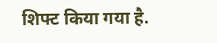शिफ्ट किया गया है.